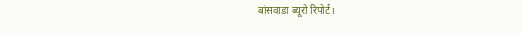बांसवाडा ब्यूरो रिपोर्ट।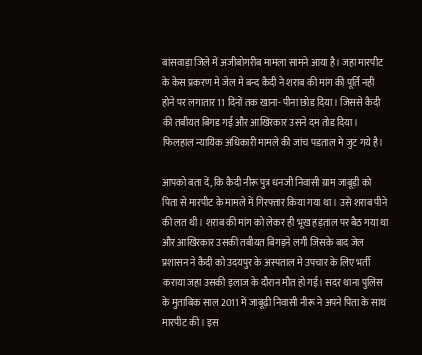बांसवाड़ा जिले में अजीबोगरीब मामला सामने आया है। जहा मारपीट के केस प्रकरण मे जेल मे बन्द कैदी ने शराब की मांग की पूर्ति नही होने पर लगातार 11 दिनों तक खाना- पीना छोड दिया। जिससे कैदी की तबीयत बिगड गई और आखिरकार उसने दम तोड दिया। फिलहाल न्यायिक अधिकारी मामले की जांच पडताल मे जुट गये है।

आपको बता दें, कि कैदी नीरू पुत्र धनजी निवासी ग्राम जाबूड़ी को पिता से मारपीट के मामले में गिरफ्तार किया गया था। उसे शराब पीने की लत थी। शराब की मांग को लेकर ही भूख हड़ताल पर बैठ गया था और आखिरकार उसकी तबीयत बिगड़ने लगी जिसके बाद जेल प्रशासन ने कैदी को उदयपुर के अस्पताल मे उपचार के लिए भर्ती कराया जहा उसकी इलाज के दौरान मौत हो गई। सदर थाना पुलिस के मुताबिक साल 2011 में जाबूढ़ी निवासी नीरू ने अपने पिता के साथ मारपीट की। इस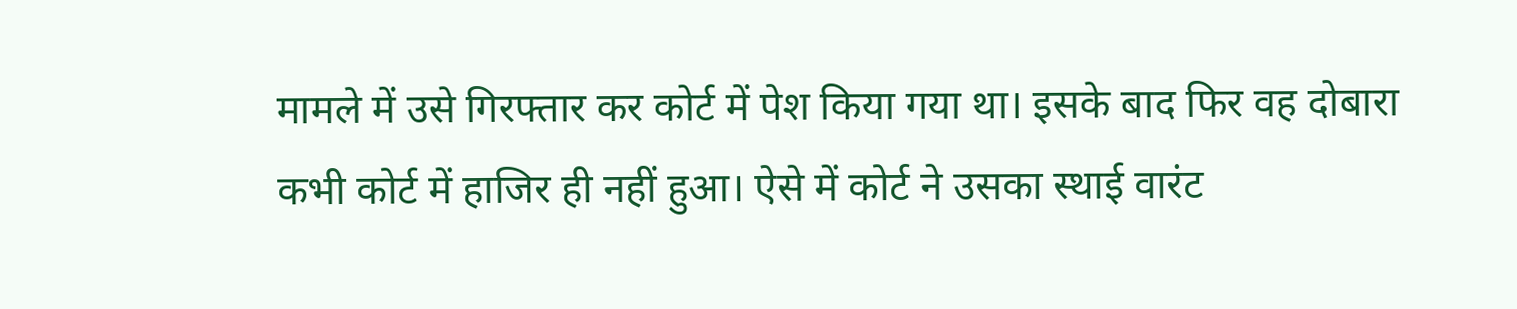मामले में उसे गिरफ्तार कर कोर्ट में पेश किया गया था। इसके बाद फिर वह दोबारा कभी कोर्ट में हाजिर ही नहीं हुआ। ऐसे में कोर्ट ने उसका स्थाई वारंट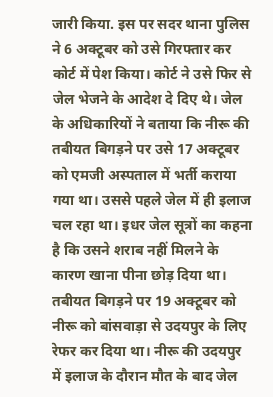जारी किया. इस पर सदर थाना पुलिस ने 6 अक्टूबर को उसे गिरफ्तार कर कोर्ट में पेश किया। कोर्ट ने उसे फिर से जेल भेजने के आदेश दे दिए थे। जेल के अधिकारियों ने बताया कि नीरू की तबीयत बिगड़ने पर उसे 17 अक्टूबर को एमजी अस्पताल में भर्ती कराया गया था। उससे पहले जेल में ही इलाज चल रहा था। इधर जेल सूत्रों का कहना है कि उसने शराब नहीं मिलने के कारण खाना पीना छोड़ दिया था। तबीयत बिगड़ने पर 19 अक्टूबर को नीरू को बांसवाड़ा से उदयपुर के लिए रेफर कर दिया था। नीरू की उदयपुर में इलाज के दौरान मौत के बाद जेल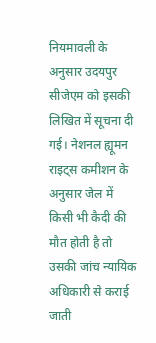नियमावली के अनुसार उदयपुर सीजेएम को इसकी लिखित में सूचना दी गई। नेशनल ह्यूमन राइट्स कमीशन के अनुसार जेल में किसी भी कैदी की मौत होती है तो उसकी जांच न्यायिक अधिकारी से कराई जाती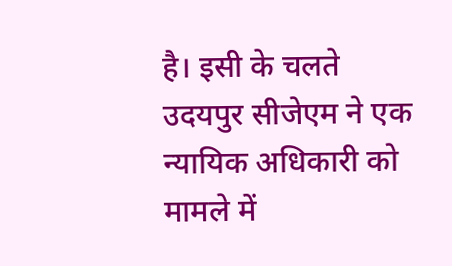है। इसी के चलते उदयपुर सीजेएम ने एक न्यायिक अधिकारी को मामले में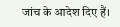जांच के आदेश दिए हैं।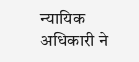न्यायिक अधिकारी ने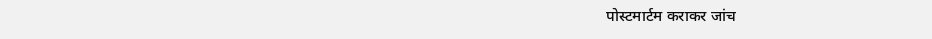पोस्टमार्टम कराकर जांच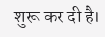शुरू कर दी है।